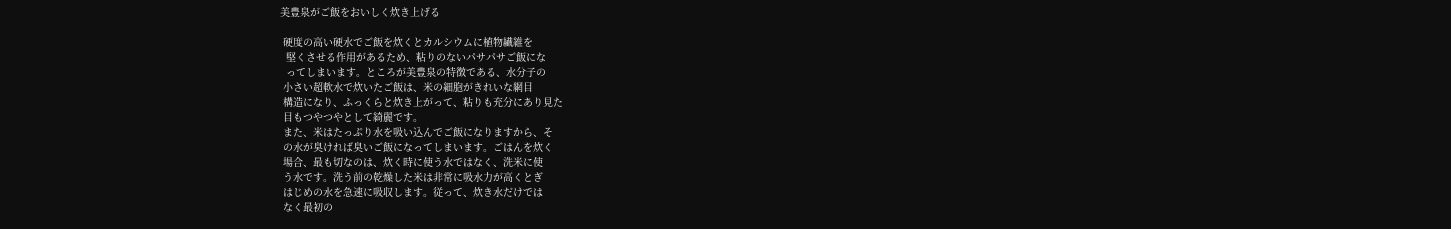美豊泉がご飯をおいしく炊き上げる

 硬度の高い硬水でご飯を炊くとカルシウムに植物繊維を
  堅くさせる作用があるため、粘りのないパサパサご飯にな
  ってしまいます。ところが美豊泉の特徴である、水分子の
 小さい超軟水で炊いたご飯は、米の細胞がきれいな網目
 構造になり、ふっくらと炊き上がって、粘りも充分にあり見た
 目もつやつやとして綺麗です。
 また、米はたっぷり水を吸い込んでご飯になりますから、そ
 の水が臭ければ臭いご飯になってしまいます。ごはんを炊く
 場合、最も切なのは、炊く時に使う水ではなく、洗米に使
 う水です。洗う前の乾燥した米は非常に吸水力が高くとぎ
 はじめの水を急速に吸収します。従って、炊き水だけでは
 なく最初の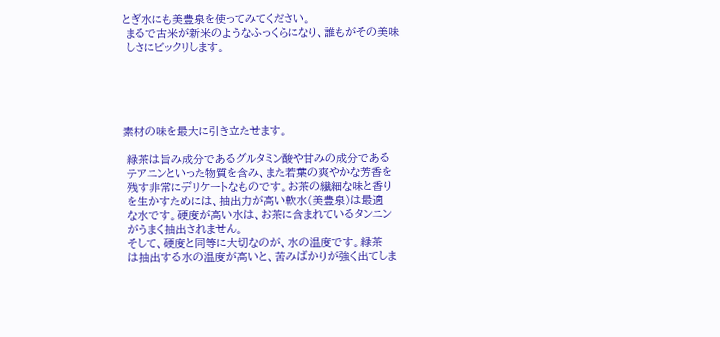とぎ水にも美豊泉を使ってみてください。
 まるで古米が新米のようなふっくらになり、誰もがその美味
 しさにビックリします。





素材の味を最大に引き立たせます。

 緑茶は旨み成分であるグルタミン酸や甘みの成分である
 テアニンといった物質を含み、また若葉の爽やかな芳香を
 残す非常にデリケートなものです。お茶の繊細な味と香り
 を生かすためには、抽出力が高い軟水(美豊泉)は最適
 な水です。硬度が高い水は、お茶に含まれているタンニン
 がうまく抽出されません。
 そして、硬度と同等に大切なのが、水の温度です。緑茶
 は抽出する水の温度が高いと、苦みばかりが強く出てしま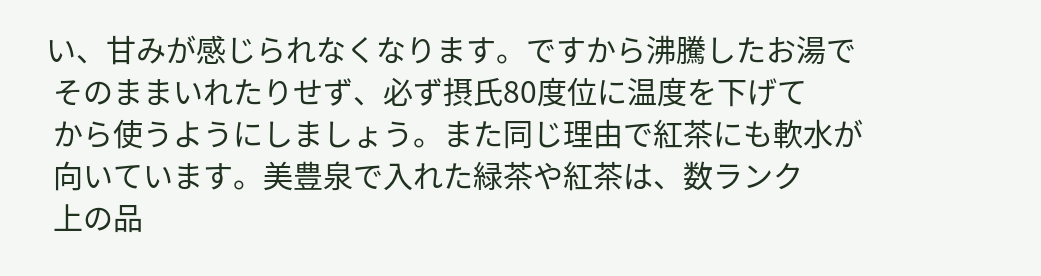い、甘みが感じられなくなります。ですから沸騰したお湯で
 そのままいれたりせず、必ず摂氏80度位に温度を下げて
 から使うようにしましょう。また同じ理由で紅茶にも軟水が
 向いています。美豊泉で入れた緑茶や紅茶は、数ランク
 上の品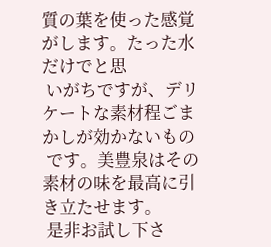質の葉を使った感覚がします。たった水だけでと思
 いがちですが、デリケートな素材程ごまかしが効かないもの
 です。美豊泉はその素材の味を最高に引き立たせます。
 是非お試し下さ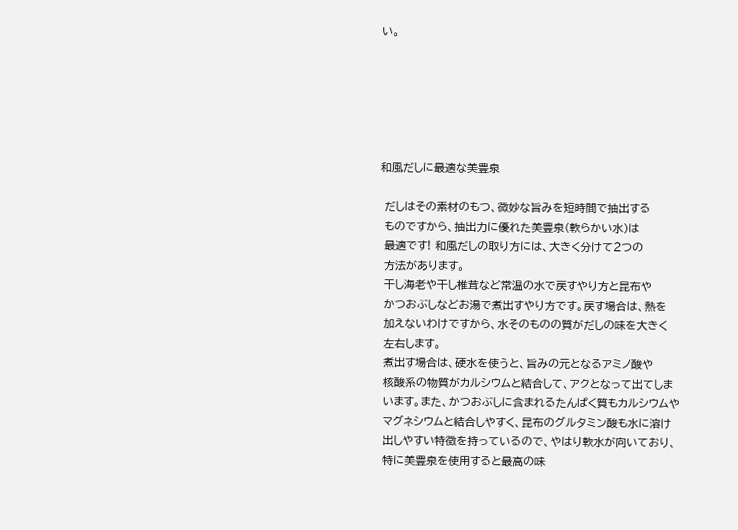い。






和風だしに最適な美豊泉

 だしはその素材のもつ、微妙な旨みを短時間で抽出する
 ものですから、抽出力に優れた美豊泉(軟らかい水)は
 最適です! 和風だしの取り方には、大きく分けて2つの
 方法があります。
 干し海老や干し椎茸など常温の水で戻すやり方と昆布や
 かつおぶしなどお湯で煮出すやり方です。戻す場合は、熱を
 加えないわけですから、水そのものの質がだしの味を大きく
 左右します。
 煮出す場合は、硬水を使うと、旨みの元となるアミノ酸や
 核酸系の物質がカルシウムと結合して、アクとなって出てしま
 います。また、かつおぶしに含まれるたんぱく質もカルシウムや
 マグネシウムと結合しやすく、昆布のグルタミン酸も水に溶け
 出しやすい特徴を持っているので、やはり軟水が向いており、
 特に美豊泉を使用すると最高の味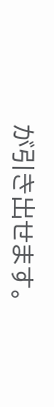が引き出せます。